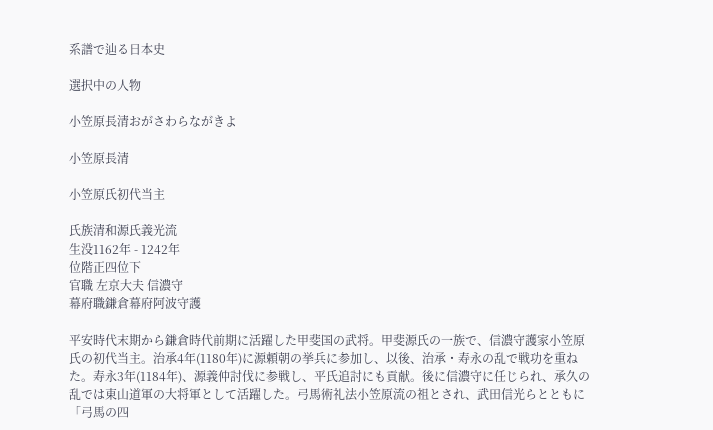系譜で辿る日本史

選択中の人物

小笠原長清おがさわらながきよ

小笠原長清

小笠原氏初代当主

氏族清和源氏義光流
生没1162年 - 1242年
位階正四位下
官職 左京大夫 信濃守
幕府職鎌倉幕府阿波守護

平安時代末期から鎌倉時代前期に活躍した甲斐国の武将。甲斐源氏の一族で、信濃守護家小笠原氏の初代当主。治承4年(1180年)に源頼朝の挙兵に参加し、以後、治承・寿永の乱で戦功を重ねた。寿永3年(1184年)、源義仲討伐に参戦し、平氏追討にも貢献。後に信濃守に任じられ、承久の乱では東山道軍の大将軍として活躍した。弓馬術礼法小笠原流の祖とされ、武田信光らとともに「弓馬の四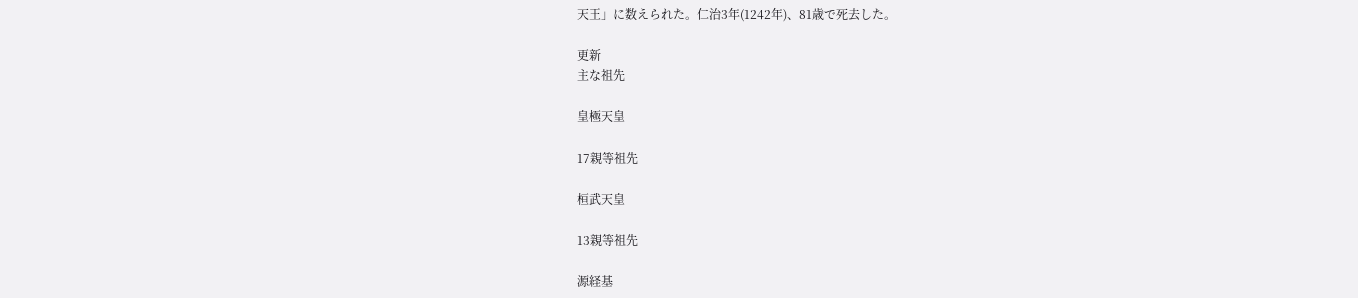天王」に数えられた。仁治3年(1242年)、81歳で死去した。

更新
主な祖先

皇極天皇

17親等祖先

桓武天皇

13親等祖先

源経基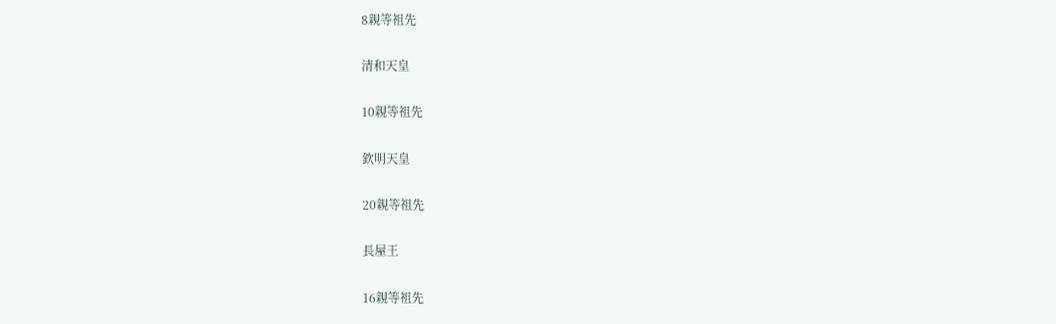8親等祖先

清和天皇

10親等祖先

欽明天皇

20親等祖先

長屋王

16親等祖先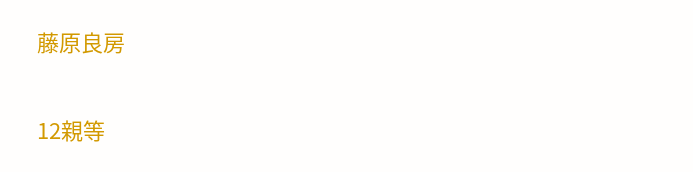藤原良房

12親等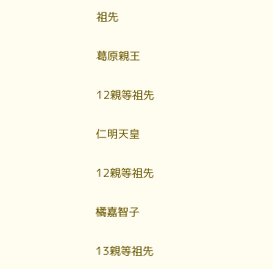祖先

葛原親王

12親等祖先

仁明天皇

12親等祖先

橘嘉智子

13親等祖先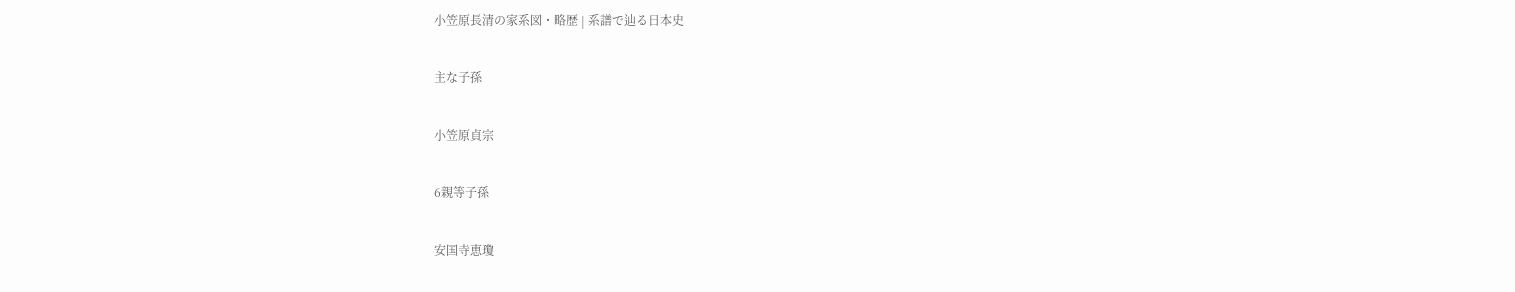小笠原長清の家系図・略歴 | 系譜で辿る日本史

主な子孫

小笠原貞宗

6親等子孫

安国寺恵瓊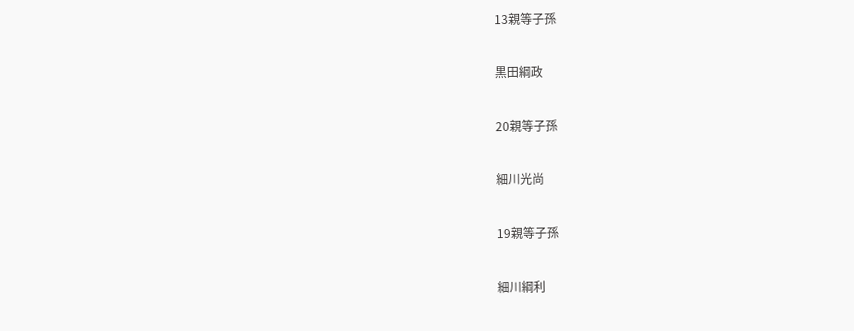13親等子孫

黒田綱政

20親等子孫

細川光尚

19親等子孫

細川綱利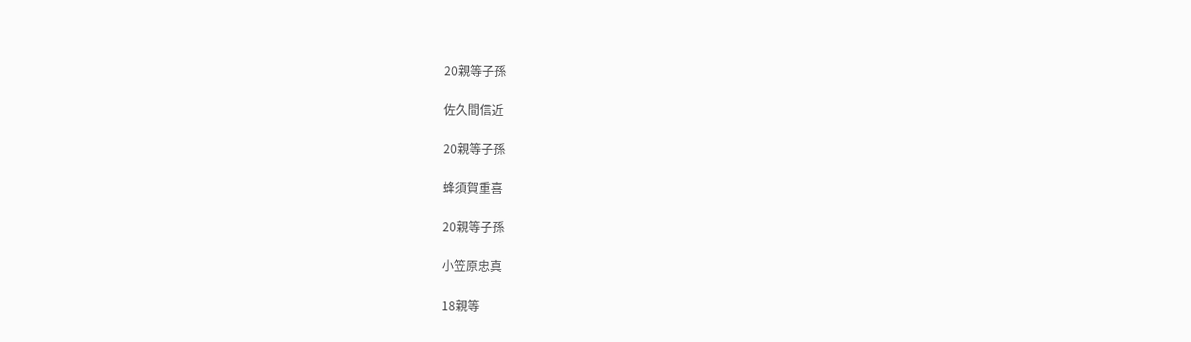20親等子孫

佐久間信近

20親等子孫

蜂須賀重喜

20親等子孫

小笠原忠真

18親等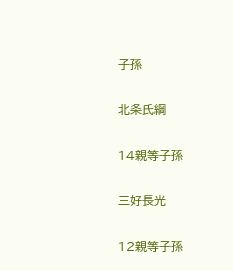子孫

北条氏綱

14親等子孫

三好長光

12親等子孫